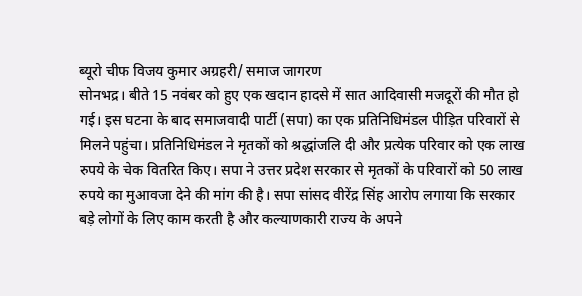ब्यूरो चीफ विजय कुमार अग्रहरी/ समाज जागरण
सोनभद्र। बीते 15 नवंबर को हुए एक खदान हादसे में सात आदिवासी मजदूरों की मौत हो गई। इस घटना के बाद समाजवादी पार्टी (सपा) का एक प्रतिनिधिमंडल पीड़ित परिवारों से मिलने पहुंचा। प्रतिनिधिमंडल ने मृतकों को श्रद्धांजलि दी और प्रत्येक परिवार को एक लाख रुपये के चेक वितरित किए। सपा ने उत्तर प्रदेश सरकार से मृतकों के परिवारों को 50 लाख रुपये का मुआवजा देने की मांग की है। सपा सांसद वीरेंद्र सिंह आरोप लगाया कि सरकार बड़े लोगों के लिए काम करती है और कल्याणकारी राज्य के अपने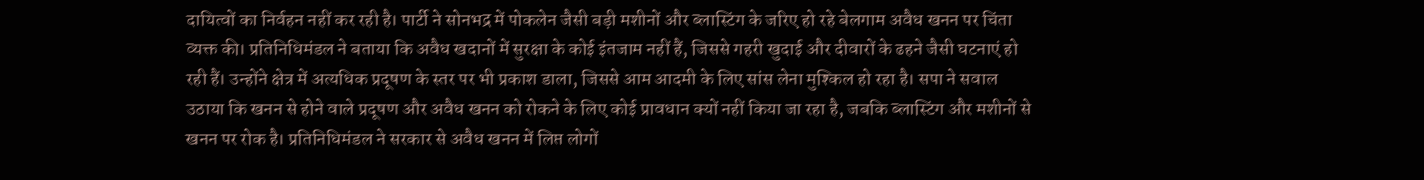दायित्वों का निर्वहन नहीं कर रही है। पार्टी ने सोनभद्र में पोकलेन जैसी बड़ी मशीनों और ब्लास्टिंग के जरिए हो रहे बेलगाम अवैध खनन पर चिंता व्यक्त की। प्रतिनिधिमंडल ने बताया कि अवैध खदानों में सुरक्षा के कोई इंतजाम नहीं हैं, जिससे गहरी खुदाई और दीवारों के ढहने जैसी घटनाएं हो रही हैं। उन्होंने क्षेत्र में अत्यधिक प्रदूषण के स्तर पर भी प्रकाश डाला, जिससे आम आदमी के लिए सांस लेना मुश्किल हो रहा है। सपा ने सवाल उठाया कि खनन से होने वाले प्रदूषण और अवैध खनन को रोकने के लिए कोई प्रावधान क्यों नहीं किया जा रहा है, जबकि ब्लास्टिंग और मशीनों से खनन पर रोक है। प्रतिनिधिमंडल ने सरकार से अवैध खनन में लिप्त लोगों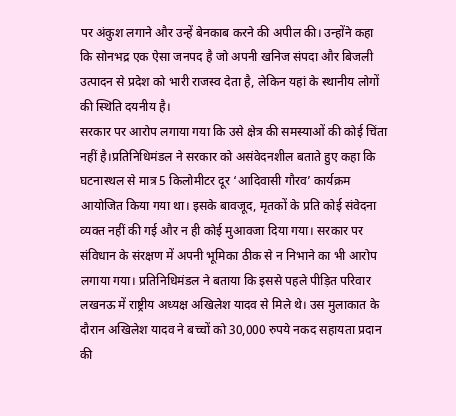पर अंकुश लगाने और उन्हें बेनकाब करने की अपील की। उन्होंने कहा कि सोनभद्र एक ऐसा जनपद है जो अपनी खनिज संपदा और बिजली उत्पादन से प्रदेश को भारी राजस्व देता है, लेकिन यहां के स्थानीय लोगों की स्थिति दयनीय है।
सरकार पर आरोप लगाया गया कि उसे क्षेत्र की समस्याओं की कोई चिंता नहीं है।प्रतिनिधिमंडल ने सरकार को असंवेदनशील बताते हुए कहा कि घटनास्थल से मात्र 5 किलोमीटर दूर ‘आदिवासी गौरव’ कार्यक्रम आयोजित किया गया था। इसके बावजूद, मृतकों के प्रति कोई संवेदना व्यक्त नहीं की गई और न ही कोई मुआवजा दिया गया। सरकार पर संविधान के संरक्षण में अपनी भूमिका ठीक से न निभाने का भी आरोप लगाया गया। प्रतिनिधिमंडल ने बताया कि इससे पहले पीड़ित परिवार लखनऊ में राष्ट्रीय अध्यक्ष अखिलेश यादव से मिले थे। उस मुलाकात के दौरान अखिलेश यादव ने बच्चों को 30,000 रुपये नकद सहायता प्रदान की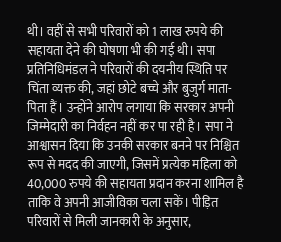थी। वहीं से सभी परिवारों को 1 लाख रुपये की सहायता देने की घोषणा भी की गई थी। सपा प्रतिनिधिमंडल ने परिवारों की दयनीय स्थिति पर चिंता व्यक्त की, जहां छोटे बच्चे और बुजुर्ग माता-पिता हैं। उन्होंने आरोप लगाया कि सरकार अपनी जिम्मेदारी का निर्वहन नहीं कर पा रही है। सपा ने आश्वासन दिया कि उनकी सरकार बनने पर निश्चित रूप से मदद की जाएगी, जिसमें प्रत्येक महिला को 40,000 रुपये की सहायता प्रदान करना शामिल है ताकि वे अपनी आजीविका चला सकें। पीड़ित परिवारों से मिली जानकारी के अनुसार,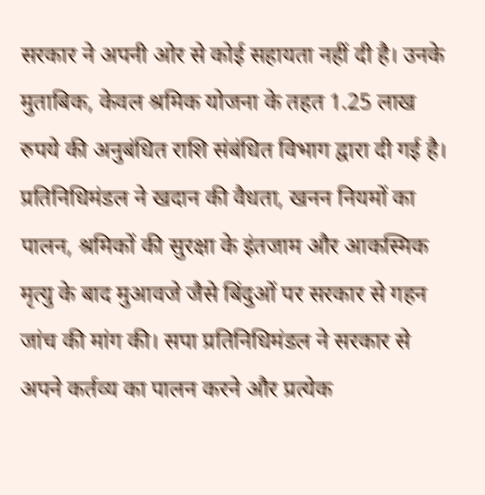सरकार ने अपनी ओर से कोई सहायता नहीं दी है। उनके मुताबिक, केवल श्रमिक योजना के तहत 1.25 लाख रुपये की अनुबंधित राशि संबंधित विभाग द्वारा दी गई है। प्रतिनिधिमंडल ने खदान की वैधता, खनन नियमों का पालन, श्रमिकों की सुरक्षा के इंतजाम और आकस्मिक मृत्यु के बाद मुआवजे जैसे बिंदुओं पर सरकार से गहन जांच की मांग की। सपा प्रतिनिधिमंडल ने सरकार से अपने कर्तव्य का पालन करने और प्रत्येक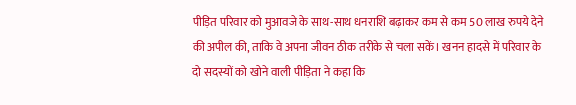पीड़ित परिवार को मुआवजे के साथ-साथ धनराशि बढ़ाकर कम से कम 50 लाख रुपये देने की अपील की, ताकि वे अपना जीवन ठीक तरीके से चला सकें। खनन हादसे में परिवार के दो सदस्यों को खोने वाली पीड़िता ने कहा कि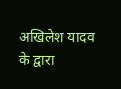अखिलेश यादव के द्वारा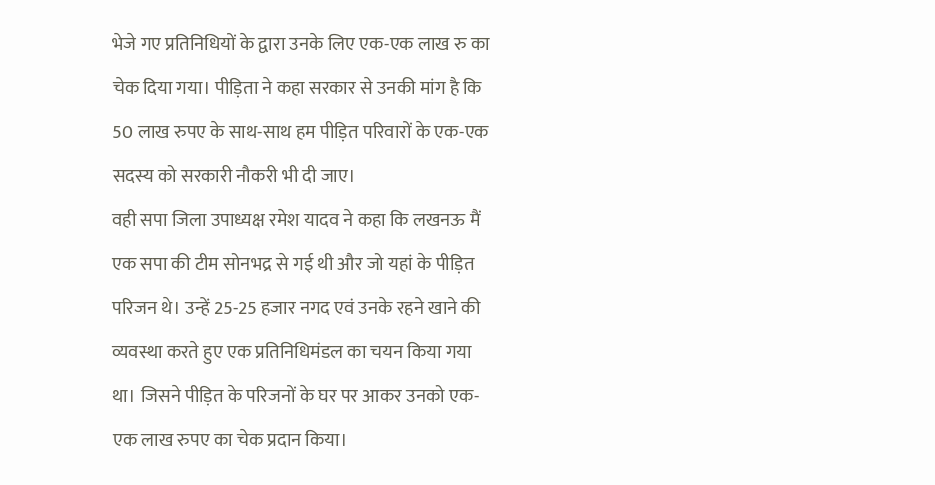भेजे गए प्रतिनिधियों के द्वारा उनके लिए एक-एक लाख रु का चेक दिया गया। पीड़िता ने कहा सरकार से उनकी मांग है कि 50 लाख रुपए के साथ-साथ हम पीड़ित परिवारों के एक-एक सदस्य को सरकारी नौकरी भी दी जाए।
वही सपा जिला उपाध्यक्ष रमेश यादव ने कहा कि लखनऊ मैं एक सपा की टीम सोनभद्र से गई थी और जो यहां के पीड़ित परिजन थे। उन्हें 25-25 हजार नगद एवं उनके रहने खाने की व्यवस्था करते हुए एक प्रतिनिधिमंडल का चयन किया गया था। जिसने पीड़ित के परिजनों के घर पर आकर उनको एक-एक लाख रुपए का चेक प्रदान किया।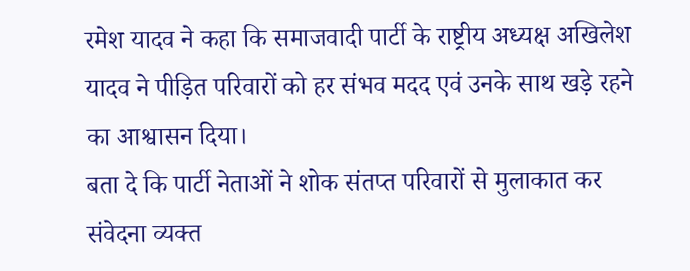रमेश यादव ने कहा कि समाजवादी पार्टी के राष्ट्रीय अध्यक्ष अखिलेश यादव ने पीड़ित परिवारों को हर संभव मदद एवं उनके साथ खड़े रहने का आश्वासन दिया।
बता दे कि पार्टी नेताओं ने शोक संतप्त परिवारों से मुलाकात कर संवेदना व्यक्त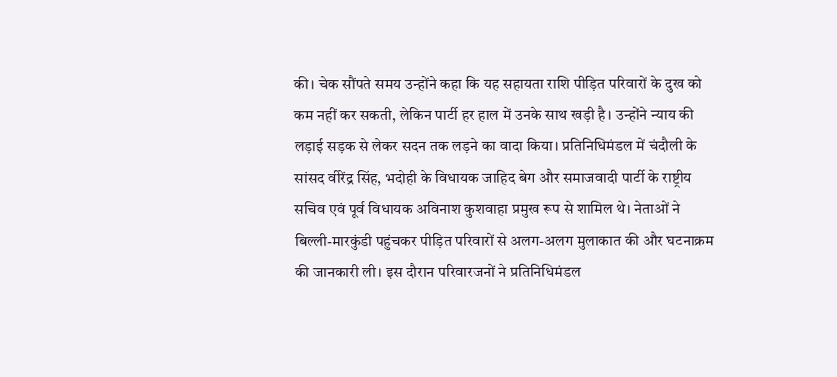की। चेक सौंपते समय उन्होंने कहा कि यह सहायता राशि पीड़ित परिवारों के दुख को कम नहीं कर सकती, लेकिन पार्टी हर हाल में उनके साथ खड़ी है। उन्होंने न्याय की लड़ाई सड़क से लेकर सदन तक लड़ने का वादा किया। प्रतिनिधिमंडल में चंदौली के सांसद वीरेंद्र सिंह, भदोही के विधायक जाहिद बेग और समाजवादी पार्टी के राष्ट्रीय सचिव एवं पूर्व विधायक अविनाश कुशवाहा प्रमुख रूप से शामिल थे। नेताओं ने बिल्ली-मारकुंडी पहुंचकर पीड़ित परिवारों से अलग-अलग मुलाकात की और घटनाक्रम की जानकारी ली। इस दौरान परिवारजनों ने प्रतिनिधिमंडल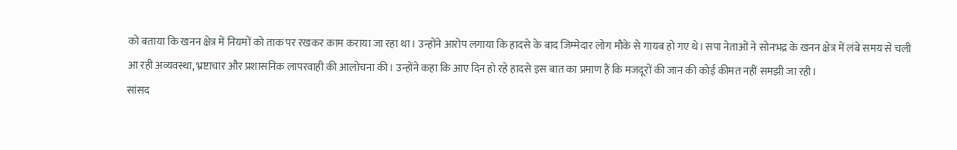को बताया कि खनन क्षेत्र में नियमों को ताक पर रखकर काम कराया जा रहा था। उन्होंने आरोप लगाया कि हादसे के बाद जिम्मेदार लोग मौके से गायब हो गए थे। सपा नेताओं ने सोनभद्र के खनन क्षेत्र में लंबे समय से चली आ रही अव्यवस्था, भ्रष्टाचार और प्रशासनिक लापरवाही की आलोचना की। उन्होंने कहा कि आए दिन हो रहे हादसे इस बात का प्रमाण हैं कि मजदूरों की जान की कोई कीमत नहीं समझी जा रही।
सांसद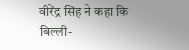वीरेंद्र सिंह ने कहा कि बिल्ली-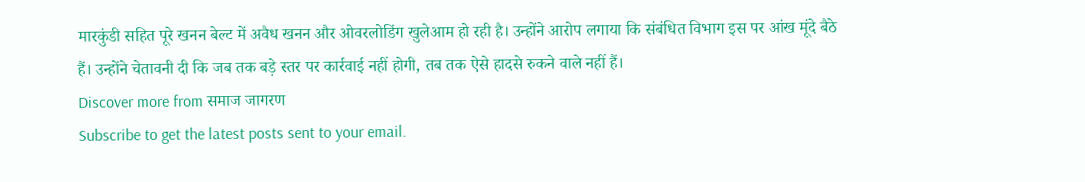मारकुंडी सहित पूरे खनन बेल्ट में अवैध खनन और ओवरलोडिंग खुलेआम हो रही है। उन्होंने आरोप लगाया कि संबंधित विभाग इस पर आंख मूंदे बैठे हैं। उन्होंने चेतावनी दी कि जब तक बड़े स्तर पर कार्रवाई नहीं होगी, तब तक ऐसे हादसे रुकने वाले नहीं हैं।
Discover more from समाज जागरण
Subscribe to get the latest posts sent to your email.